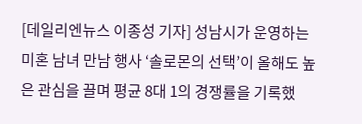[데일리엔뉴스 이종성 기자] 성남시가 운영하는 미혼 남녀 만남 행사 ‘솔로몬의 선택’이 올해도 높은 관심을 끌며 평균 8대 1의 경쟁률을 기록했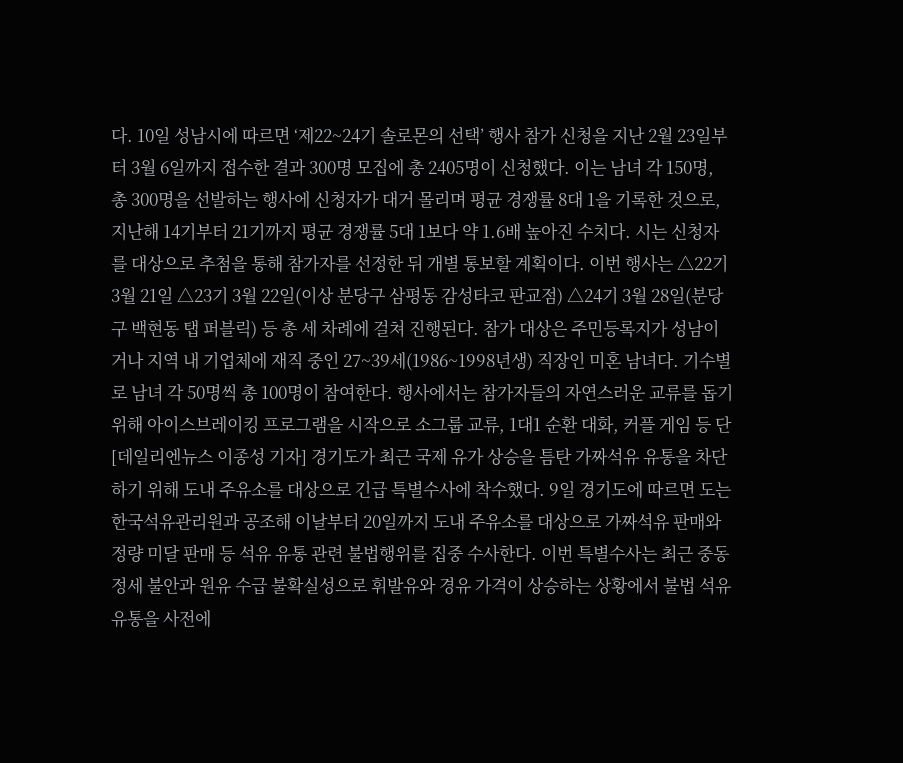다. 10일 성남시에 따르면 ‘제22~24기 솔로몬의 선택’ 행사 참가 신청을 지난 2월 23일부터 3월 6일까지 접수한 결과 300명 모집에 총 2405명이 신청했다. 이는 남녀 각 150명, 총 300명을 선발하는 행사에 신청자가 대거 몰리며 평균 경쟁률 8대 1을 기록한 것으로, 지난해 14기부터 21기까지 평균 경쟁률 5대 1보다 약 1.6배 높아진 수치다. 시는 신청자를 대상으로 추첨을 통해 참가자를 선정한 뒤 개별 통보할 계획이다. 이번 행사는 △22기 3월 21일 △23기 3월 22일(이상 분당구 삼평동 감성타코 판교점) △24기 3월 28일(분당구 백현동 탭 퍼블릭) 등 총 세 차례에 걸쳐 진행된다. 참가 대상은 주민등록지가 성남이거나 지역 내 기업체에 재직 중인 27~39세(1986~1998년생) 직장인 미혼 남녀다. 기수별로 남녀 각 50명씩 총 100명이 참여한다. 행사에서는 참가자들의 자연스러운 교류를 돕기 위해 아이스브레이킹 프로그램을 시작으로 소그룹 교류, 1대1 순환 대화, 커플 게임 등 단
[데일리엔뉴스 이종성 기자] 경기도가 최근 국제 유가 상승을 틈탄 가짜석유 유통을 차단하기 위해 도내 주유소를 대상으로 긴급 특별수사에 착수했다. 9일 경기도에 따르면 도는 한국석유관리원과 공조해 이날부터 20일까지 도내 주유소를 대상으로 가짜석유 판매와 정량 미달 판매 등 석유 유통 관련 불법행위를 집중 수사한다. 이번 특별수사는 최근 중동 정세 불안과 원유 수급 불확실성으로 휘발유와 경유 가격이 상승하는 상황에서 불법 석유 유통을 사전에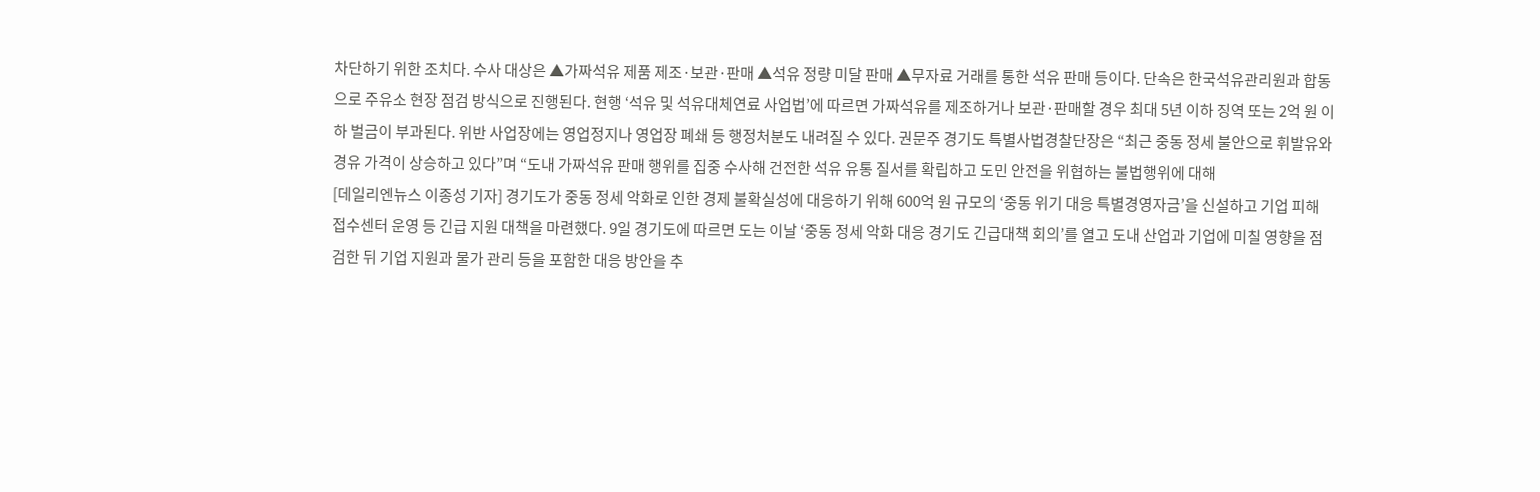차단하기 위한 조치다. 수사 대상은 ▲가짜석유 제품 제조·보관·판매 ▲석유 정량 미달 판매 ▲무자료 거래를 통한 석유 판매 등이다. 단속은 한국석유관리원과 합동으로 주유소 현장 점검 방식으로 진행된다. 현행 ‘석유 및 석유대체연료 사업법’에 따르면 가짜석유를 제조하거나 보관·판매할 경우 최대 5년 이하 징역 또는 2억 원 이하 벌금이 부과된다. 위반 사업장에는 영업정지나 영업장 폐쇄 등 행정처분도 내려질 수 있다. 권문주 경기도 특별사법경찰단장은 “최근 중동 정세 불안으로 휘발유와 경유 가격이 상승하고 있다”며 “도내 가짜석유 판매 행위를 집중 수사해 건전한 석유 유통 질서를 확립하고 도민 안전을 위협하는 불법행위에 대해
[데일리엔뉴스 이종성 기자] 경기도가 중동 정세 악화로 인한 경제 불확실성에 대응하기 위해 600억 원 규모의 ‘중동 위기 대응 특별경영자금’을 신설하고 기업 피해 접수센터 운영 등 긴급 지원 대책을 마련했다. 9일 경기도에 따르면 도는 이날 ‘중동 정세 악화 대응 경기도 긴급대책 회의’를 열고 도내 산업과 기업에 미칠 영향을 점검한 뒤 기업 지원과 물가 관리 등을 포함한 대응 방안을 추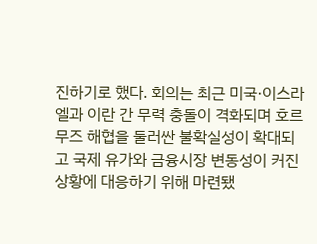진하기로 했다. 회의는 최근 미국·이스라엘과 이란 간 무력 충돌이 격화되며 호르무즈 해협을 둘러싼 불확실성이 확대되고 국제 유가와 금융시장 변동성이 커진 상황에 대응하기 위해 마련됐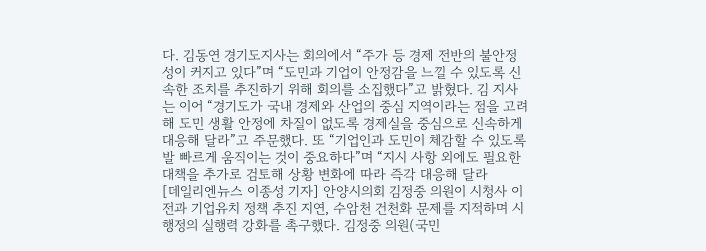다. 김동연 경기도지사는 회의에서 “주가 등 경제 전반의 불안정성이 커지고 있다”며 “도민과 기업이 안정감을 느낄 수 있도록 신속한 조치를 추진하기 위해 회의를 소집했다”고 밝혔다. 김 지사는 이어 “경기도가 국내 경제와 산업의 중심 지역이라는 점을 고려해 도민 생활 안정에 차질이 없도록 경제실을 중심으로 신속하게 대응해 달라”고 주문했다. 또 “기업인과 도민이 체감할 수 있도록 발 빠르게 움직이는 것이 중요하다”며 “지시 사항 외에도 필요한 대책을 추가로 검토해 상황 변화에 따라 즉각 대응해 달라
[데일리엔뉴스 이종성 기자] 안양시의회 김정중 의원이 시청사 이전과 기업유치 정책 추진 지연, 수암천 건천화 문제를 지적하며 시 행정의 실행력 강화를 촉구했다. 김정중 의원(국민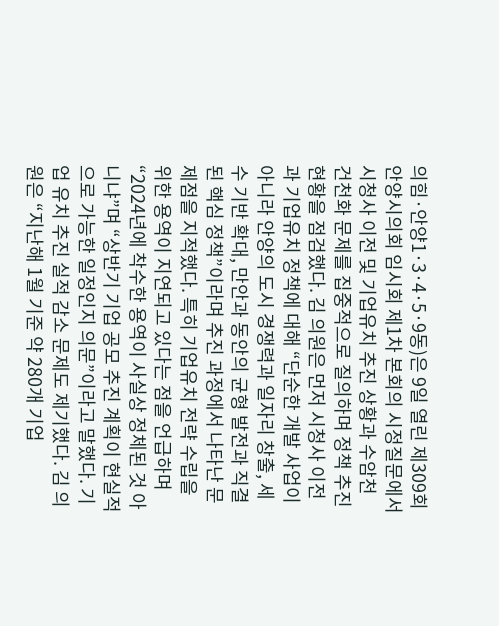의힘·안양1·3·4·5·9동)은 9일 열린 제309회 안양시의회 임시회 제1차 본회의 시정질문에서 시청사 이전 및 기업유치 추진 상황과 수암천 건천화 문제를 집중적으로 질의하며 정책 추진 현황을 점검했다. 김 의원은 먼저 시청사 이전과 기업유치 정책에 대해 “단순한 개발 사업이 아니라 안양의 도시 경쟁력과 일자리 창출, 세수 기반 확대, 만안과 동안의 균형 발전과 직결된 핵심 정책”이라며 추진 과정에서 나타난 문제점을 지적했다. 특히 기업유치 전략 수립을 위한 용역이 지연되고 있다는 점을 언급하며 “2024년에 착수한 용역이 사실상 정체된 것 아니냐”며 “상반기 기업 공모 추진 계획이 현실적으로 가능한 일정인지 의문”이라고 말했다. 기업 유치 추진 실적 감소 문제도 제기했다. 김 의원은 “지난해 1월 기준 약 280개 기업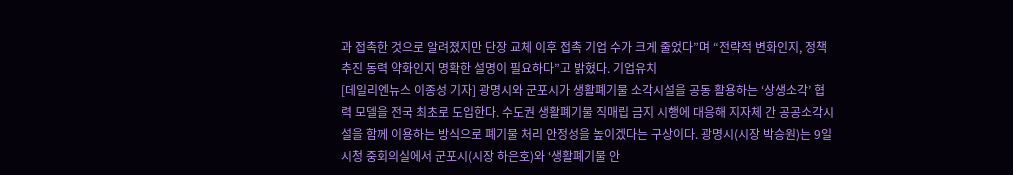과 접촉한 것으로 알려졌지만 단장 교체 이후 접촉 기업 수가 크게 줄었다”며 “전략적 변화인지, 정책 추진 동력 약화인지 명확한 설명이 필요하다”고 밝혔다. 기업유치
[데일리엔뉴스 이종성 기자] 광명시와 군포시가 생활폐기물 소각시설을 공동 활용하는 ‘상생소각’ 협력 모델을 전국 최초로 도입한다. 수도권 생활폐기물 직매립 금지 시행에 대응해 지자체 간 공공소각시설을 함께 이용하는 방식으로 폐기물 처리 안정성을 높이겠다는 구상이다. 광명시(시장 박승원)는 9일 시청 중회의실에서 군포시(시장 하은호)와 ‘생활폐기물 안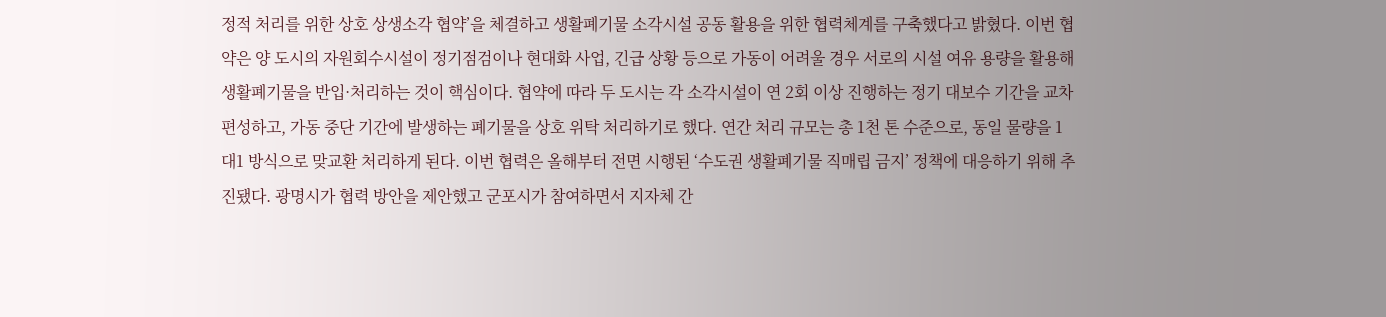정적 처리를 위한 상호 상생소각 협약’을 체결하고 생활폐기물 소각시설 공동 활용을 위한 협력체계를 구축했다고 밝혔다. 이번 협약은 양 도시의 자원회수시설이 정기점검이나 현대화 사업, 긴급 상황 등으로 가동이 어려울 경우 서로의 시설 여유 용량을 활용해 생활폐기물을 반입·처리하는 것이 핵심이다. 협약에 따라 두 도시는 각 소각시설이 연 2회 이상 진행하는 정기 대보수 기간을 교차 편성하고, 가동 중단 기간에 발생하는 폐기물을 상호 위탁 처리하기로 했다. 연간 처리 규모는 총 1천 톤 수준으로, 동일 물량을 1대1 방식으로 맞교환 처리하게 된다. 이번 협력은 올해부터 전면 시행된 ‘수도권 생활폐기물 직매립 금지’ 정책에 대응하기 위해 추진됐다. 광명시가 협력 방안을 제안했고 군포시가 참여하면서 지자체 간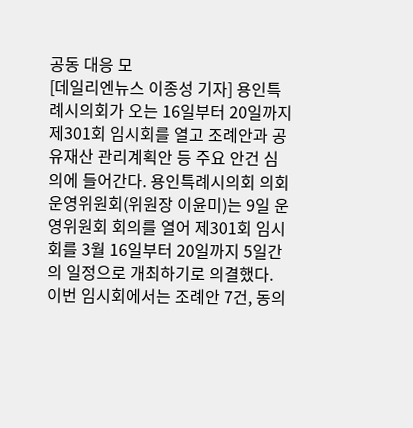공동 대응 모
[데일리엔뉴스 이종성 기자] 용인특례시의회가 오는 16일부터 20일까지 제301회 임시회를 열고 조례안과 공유재산 관리계획안 등 주요 안건 심의에 들어간다. 용인특례시의회 의회운영위원회(위원장 이윤미)는 9일 운영위원회 회의를 열어 제301회 임시회를 3월 16일부터 20일까지 5일간의 일정으로 개최하기로 의결했다. 이번 임시회에서는 조례안 7건, 동의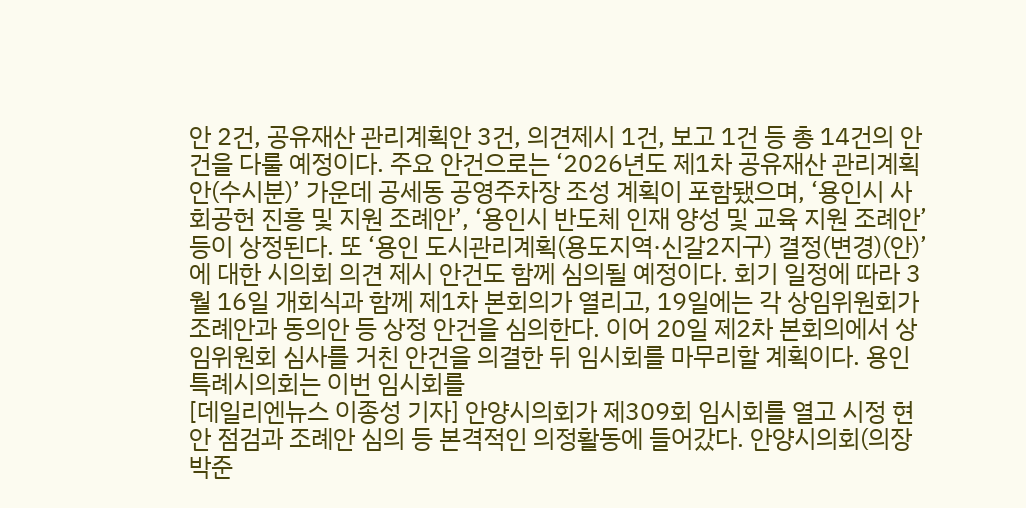안 2건, 공유재산 관리계획안 3건, 의견제시 1건, 보고 1건 등 총 14건의 안건을 다룰 예정이다. 주요 안건으로는 ‘2026년도 제1차 공유재산 관리계획안(수시분)’ 가운데 공세동 공영주차장 조성 계획이 포함됐으며, ‘용인시 사회공헌 진흥 및 지원 조례안’, ‘용인시 반도체 인재 양성 및 교육 지원 조례안’ 등이 상정된다. 또 ‘용인 도시관리계획(용도지역·신갈2지구) 결정(변경)(안)’에 대한 시의회 의견 제시 안건도 함께 심의될 예정이다. 회기 일정에 따라 3월 16일 개회식과 함께 제1차 본회의가 열리고, 19일에는 각 상임위원회가 조례안과 동의안 등 상정 안건을 심의한다. 이어 20일 제2차 본회의에서 상임위원회 심사를 거친 안건을 의결한 뒤 임시회를 마무리할 계획이다. 용인특례시의회는 이번 임시회를
[데일리엔뉴스 이종성 기자] 안양시의회가 제309회 임시회를 열고 시정 현안 점검과 조례안 심의 등 본격적인 의정활동에 들어갔다. 안양시의회(의장 박준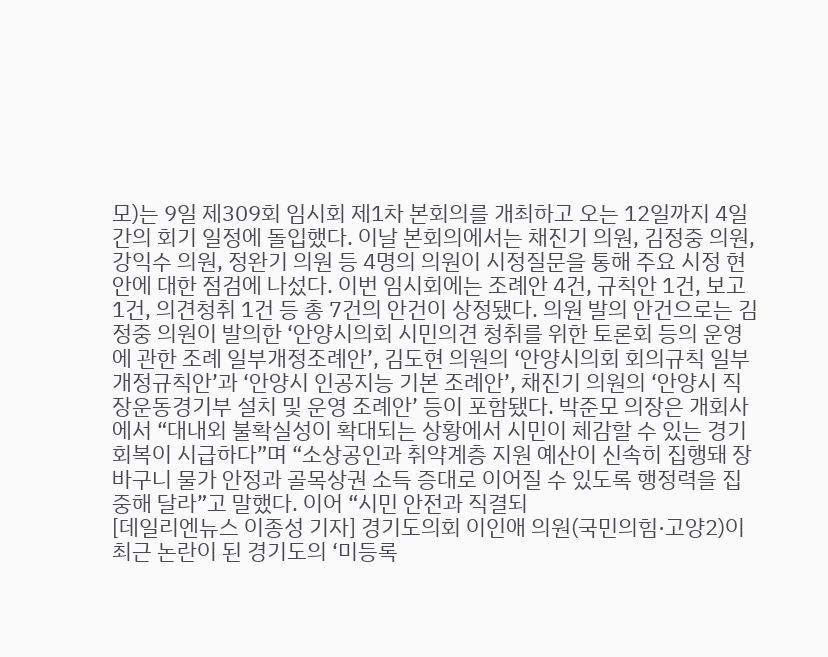모)는 9일 제309회 임시회 제1차 본회의를 개최하고 오는 12일까지 4일간의 회기 일정에 돌입했다. 이날 본회의에서는 채진기 의원, 김정중 의원, 강익수 의원, 정완기 의원 등 4명의 의원이 시정질문을 통해 주요 시정 현안에 대한 점검에 나섰다. 이번 임시회에는 조례안 4건, 규칙안 1건, 보고 1건, 의견청취 1건 등 총 7건의 안건이 상정됐다. 의원 발의 안건으로는 김정중 의원이 발의한 ‘안양시의회 시민의견 청취를 위한 토론회 등의 운영에 관한 조례 일부개정조례안’, 김도현 의원의 ‘안양시의회 회의규칙 일부개정규칙안’과 ‘안양시 인공지능 기본 조례안’, 채진기 의원의 ‘안양시 직장운동경기부 설치 및 운영 조례안’ 등이 포함됐다. 박준모 의장은 개회사에서 “대내외 불확실성이 확대되는 상황에서 시민이 체감할 수 있는 경기 회복이 시급하다”며 “소상공인과 취약계층 지원 예산이 신속히 집행돼 장바구니 물가 안정과 골목상권 소득 증대로 이어질 수 있도록 행정력을 집중해 달라”고 말했다. 이어 “시민 안전과 직결되
[데일리엔뉴스 이종성 기자] 경기도의회 이인애 의원(국민의힘·고양2)이 최근 논란이 된 경기도의 ‘미등록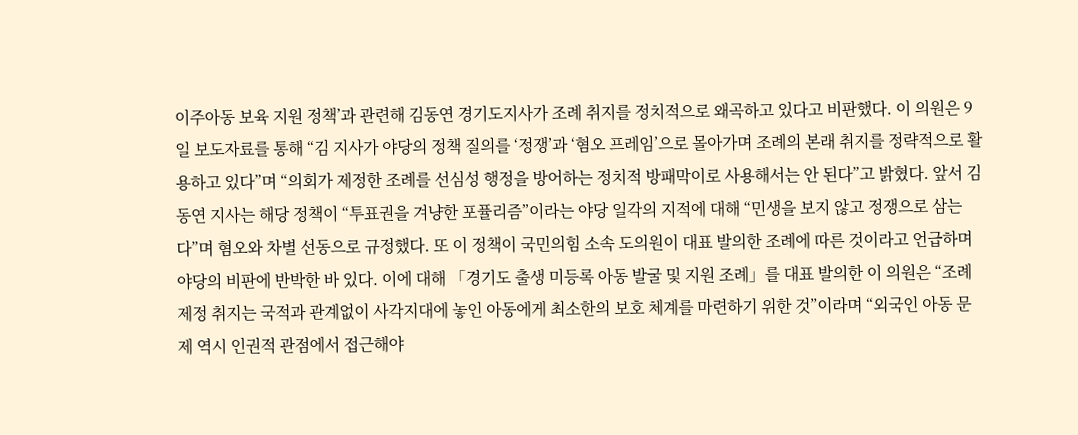이주아동 보육 지원 정책’과 관련해 김동연 경기도지사가 조례 취지를 정치적으로 왜곡하고 있다고 비판했다. 이 의원은 9일 보도자료를 통해 “김 지사가 야당의 정책 질의를 ‘정쟁’과 ‘혐오 프레임’으로 몰아가며 조례의 본래 취지를 정략적으로 활용하고 있다”며 “의회가 제정한 조례를 선심성 행정을 방어하는 정치적 방패막이로 사용해서는 안 된다”고 밝혔다. 앞서 김동연 지사는 해당 정책이 “투표권을 겨냥한 포퓰리즘”이라는 야당 일각의 지적에 대해 “민생을 보지 않고 정쟁으로 삼는다”며 혐오와 차별 선동으로 규정했다. 또 이 정책이 국민의힘 소속 도의원이 대표 발의한 조례에 따른 것이라고 언급하며 야당의 비판에 반박한 바 있다. 이에 대해 「경기도 출생 미등록 아동 발굴 및 지원 조례」를 대표 발의한 이 의원은 “조례 제정 취지는 국적과 관계없이 사각지대에 놓인 아동에게 최소한의 보호 체계를 마련하기 위한 것”이라며 “외국인 아동 문제 역시 인권적 관점에서 접근해야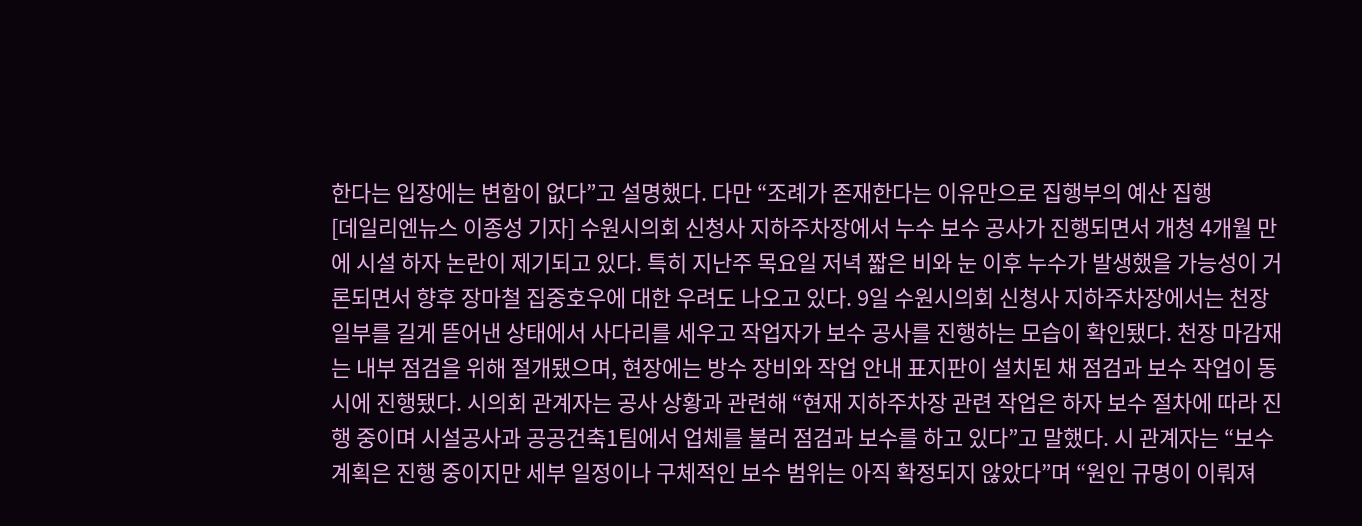한다는 입장에는 변함이 없다”고 설명했다. 다만 “조례가 존재한다는 이유만으로 집행부의 예산 집행
[데일리엔뉴스 이종성 기자] 수원시의회 신청사 지하주차장에서 누수 보수 공사가 진행되면서 개청 4개월 만에 시설 하자 논란이 제기되고 있다. 특히 지난주 목요일 저녁 짧은 비와 눈 이후 누수가 발생했을 가능성이 거론되면서 향후 장마철 집중호우에 대한 우려도 나오고 있다. 9일 수원시의회 신청사 지하주차장에서는 천장 일부를 길게 뜯어낸 상태에서 사다리를 세우고 작업자가 보수 공사를 진행하는 모습이 확인됐다. 천장 마감재는 내부 점검을 위해 절개됐으며, 현장에는 방수 장비와 작업 안내 표지판이 설치된 채 점검과 보수 작업이 동시에 진행됐다. 시의회 관계자는 공사 상황과 관련해 “현재 지하주차장 관련 작업은 하자 보수 절차에 따라 진행 중이며 시설공사과 공공건축1팀에서 업체를 불러 점검과 보수를 하고 있다”고 말했다. 시 관계자는 “보수 계획은 진행 중이지만 세부 일정이나 구체적인 보수 범위는 아직 확정되지 않았다”며 “원인 규명이 이뤄져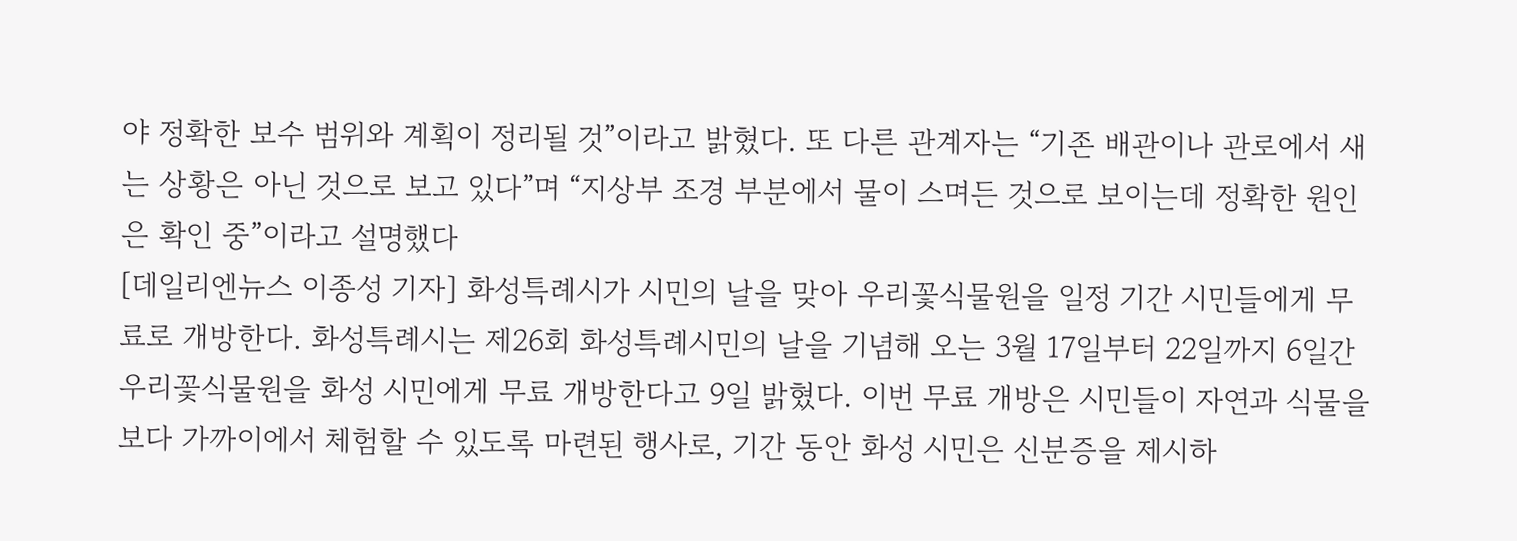야 정확한 보수 범위와 계획이 정리될 것”이라고 밝혔다. 또 다른 관계자는 “기존 배관이나 관로에서 새는 상황은 아닌 것으로 보고 있다”며 “지상부 조경 부분에서 물이 스며든 것으로 보이는데 정확한 원인은 확인 중”이라고 설명했다
[데일리엔뉴스 이종성 기자] 화성특례시가 시민의 날을 맞아 우리꽃식물원을 일정 기간 시민들에게 무료로 개방한다. 화성특례시는 제26회 화성특례시민의 날을 기념해 오는 3월 17일부터 22일까지 6일간 우리꽃식물원을 화성 시민에게 무료 개방한다고 9일 밝혔다. 이번 무료 개방은 시민들이 자연과 식물을 보다 가까이에서 체험할 수 있도록 마련된 행사로, 기간 동안 화성 시민은 신분증을 제시하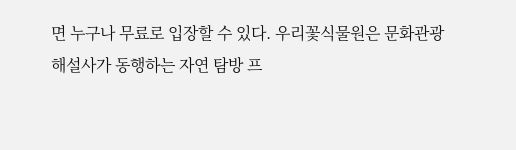면 누구나 무료로 입장할 수 있다. 우리꽃식물원은 문화관광 해설사가 동행하는 자연 탐방 프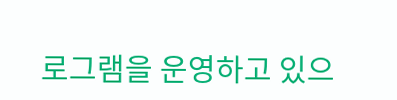로그램을 운영하고 있으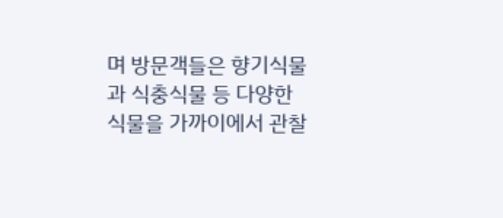며 방문객들은 향기식물과 식충식물 등 다양한 식물을 가까이에서 관찰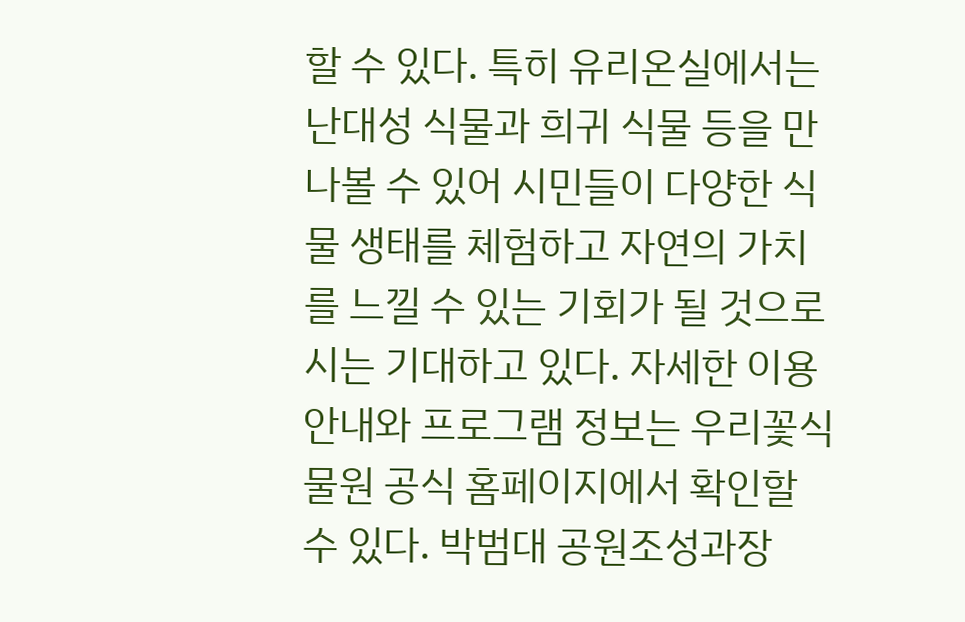할 수 있다. 특히 유리온실에서는 난대성 식물과 희귀 식물 등을 만나볼 수 있어 시민들이 다양한 식물 생태를 체험하고 자연의 가치를 느낄 수 있는 기회가 될 것으로 시는 기대하고 있다. 자세한 이용 안내와 프로그램 정보는 우리꽃식물원 공식 홈페이지에서 확인할 수 있다. 박범대 공원조성과장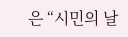은 “시민의 날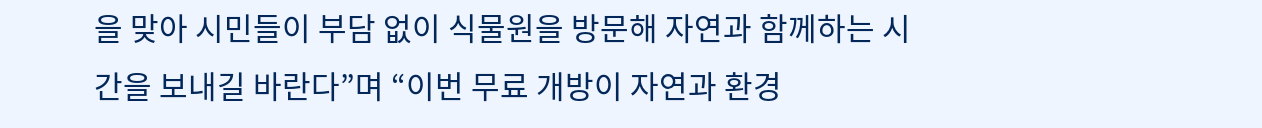을 맞아 시민들이 부담 없이 식물원을 방문해 자연과 함께하는 시간을 보내길 바란다”며 “이번 무료 개방이 자연과 환경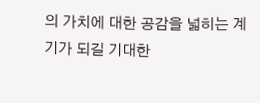의 가치에 대한 공감을 넓히는 계기가 되길 기대한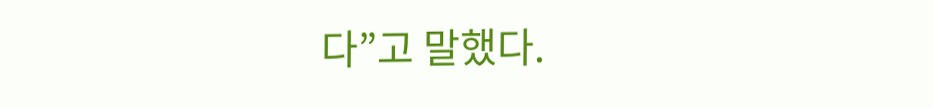다”고 말했다.